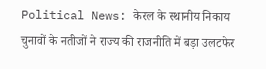Political News: केरल के स्थानीय निकाय चुनावों के नतीजों ने राज्य की राजनीति में बड़ा उलटफेर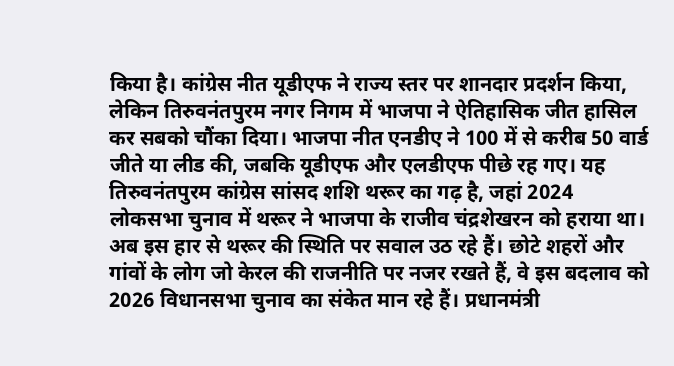किया है। कांग्रेस नीत यूडीएफ ने राज्य स्तर पर शानदार प्रदर्शन किया, लेकिन तिरुवनंतपुरम नगर निगम में भाजपा ने ऐतिहासिक जीत हासिल कर सबको चौंका दिया। भाजपा नीत एनडीए ने 100 में से करीब 50 वार्ड जीते या लीड की, जबकि यूडीएफ और एलडीएफ पीछे रह गए। यह तिरुवनंतपुरम कांग्रेस सांसद शशि थरूर का गढ़ है, जहां 2024 लोकसभा चुनाव में थरूर ने भाजपा के राजीव चंद्रशेखरन को हराया था। अब इस हार से थरूर की स्थिति पर सवाल उठ रहे हैं। छोटे शहरों और गांवों के लोग जो केरल की राजनीति पर नजर रखते हैं, वे इस बदलाव को 2026 विधानसभा चुनाव का संकेत मान रहे हैं। प्रधानमंत्री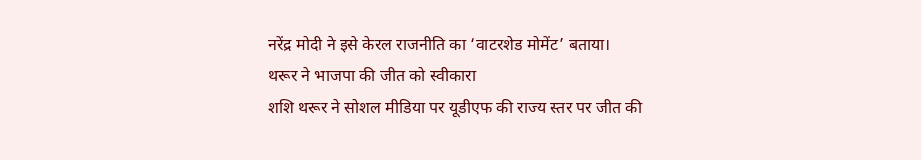नरेंद्र मोदी ने इसे केरल राजनीति का ‘वाटरशेड मोमेंट’ बताया।
थरूर ने भाजपा की जीत को स्वीकारा
शशि थरूर ने सोशल मीडिया पर यूडीएफ की राज्य स्तर पर जीत की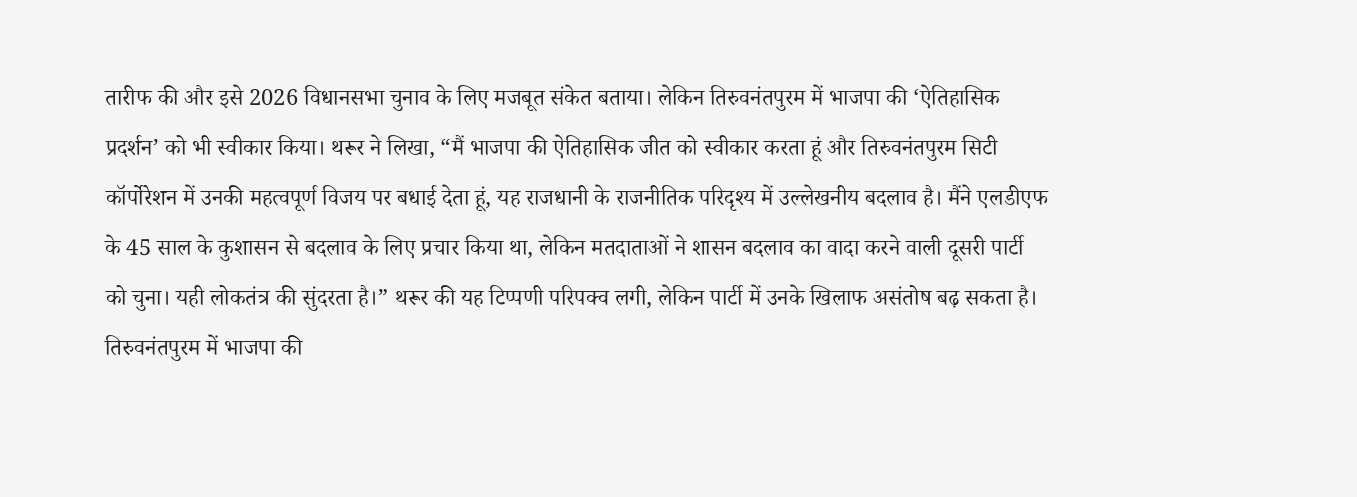तारीफ की और इसे 2026 विधानसभा चुनाव के लिए मजबूत संकेत बताया। लेकिन तिरुवनंतपुरम में भाजपा की ‘ऐतिहासिक प्रदर्शन’ को भी स्वीकार किया। थरूर ने लिखा, “मैं भाजपा की ऐतिहासिक जीत को स्वीकार करता हूं और तिरुवनंतपुरम सिटी कॉर्पोरेशन में उनकी महत्वपूर्ण विजय पर बधाई देता हूं, यह राजधानी के राजनीतिक परिदृश्य में उल्लेखनीय बदलाव है। मैंने एलडीएफ के 45 साल के कुशासन से बदलाव के लिए प्रचार किया था, लेकिन मतदाताओं ने शासन बदलाव का वादा करने वाली दूसरी पार्टी को चुना। यही लोकतंत्र की सुंदरता है।” थरूर की यह टिप्पणी परिपक्व लगी, लेकिन पार्टी में उनके खिलाफ असंतोष बढ़ सकता है।
तिरुवनंतपुरम में भाजपा की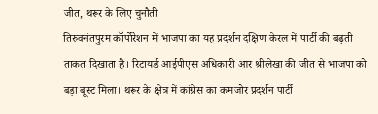जीत, थरूर के लिए चुनौती
तिरुवनंतपुरम कॉर्पोरेशन में भाजपा का यह प्रदर्शन दक्षिण केरल में पार्टी की बढ़ती ताकत दिखाता है। रिटायर्ड आईपीएस अधिकारी आर श्रीलेखा की जीत से भाजपा को बड़ा बूस्ट मिला। थरूर के क्षेत्र में कांग्रेस का कमजोर प्रदर्शन पार्टी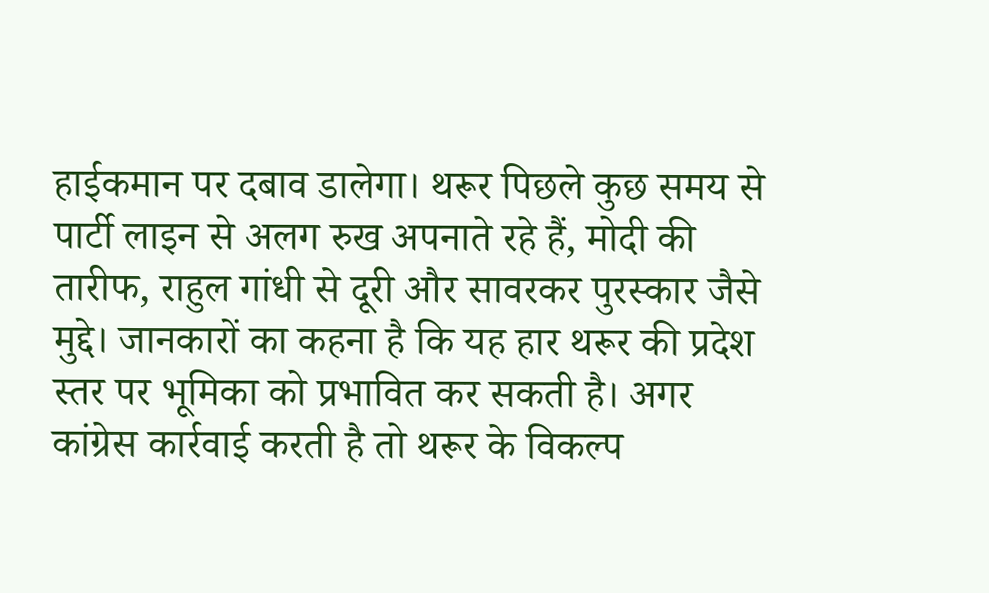हाईकमान पर दबाव डालेगा। थरूर पिछले कुछ समय से पार्टी लाइन से अलग रुख अपनाते रहे हैं, मोदी की तारीफ, राहुल गांधी से दूरी और सावरकर पुरस्कार जैसे मुद्दे। जानकारों का कहना है कि यह हार थरूर की प्रदेश स्तर पर भूमिका को प्रभावित कर सकती है। अगर कांग्रेस कार्रवाई करती है तो थरूर के विकल्प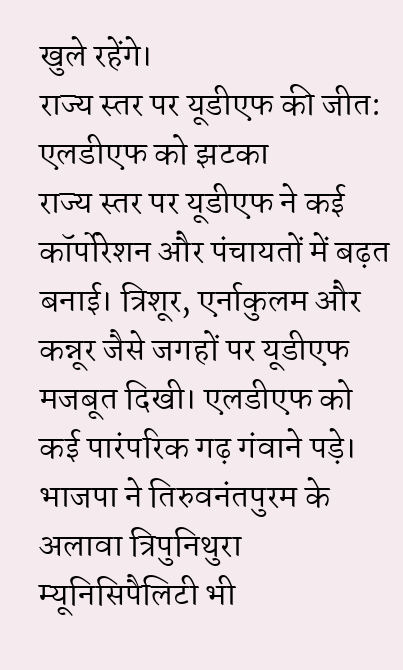खुले रहेंगे।
राज्य स्तर पर यूडीएफ की जीत: एलडीएफ को झटका
राज्य स्तर पर यूडीएफ ने कई कॉर्पोरेशन और पंचायतों में बढ़त बनाई। त्रिशूर, एर्नाकुलम और कन्नूर जैसे जगहों पर यूडीएफ मजबूत दिखी। एलडीएफ को कई पारंपरिक गढ़ गंवाने पड़े। भाजपा ने तिरुवनंतपुरम के अलावा त्रिपुनिथुरा म्यूनिसिपैलिटी भी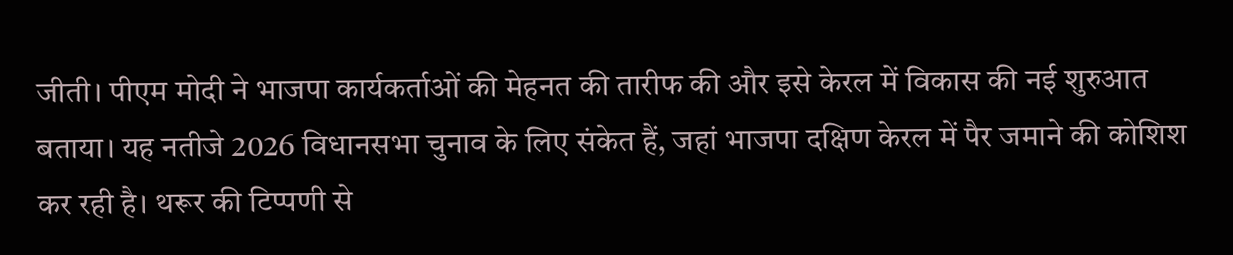जीती। पीएम मोदी ने भाजपा कार्यकर्ताओं की मेहनत की तारीफ की और इसे केरल में विकास की नई शुरुआत बताया। यह नतीजे 2026 विधानसभा चुनाव के लिए संकेत हैं, जहां भाजपा दक्षिण केरल में पैर जमाने की कोशिश कर रही है। थरूर की टिप्पणी से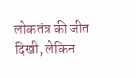लोकतंत्र की जीत दिखी, लेकिन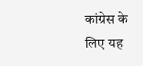कांग्रेस के लिए यह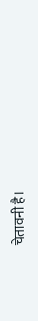चेतावनी है।